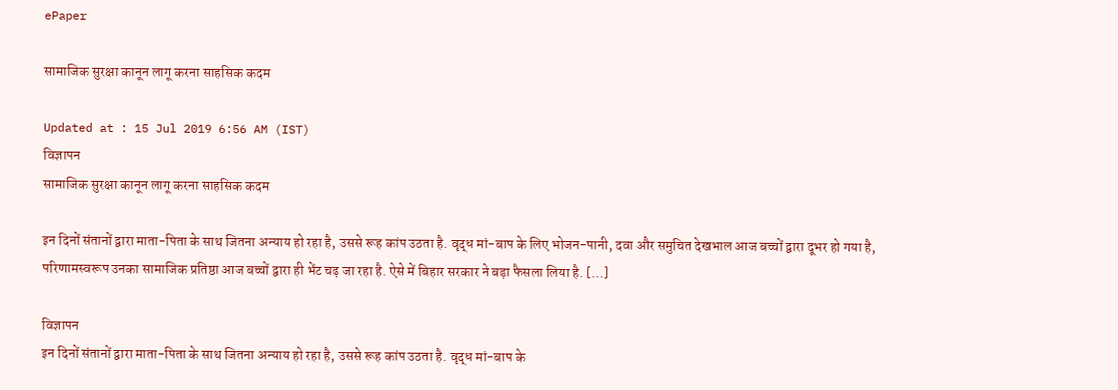ePaper

सामाजिक सुरक्षा कानून लागू करना साहसिक कदम

Updated at : 15 Jul 2019 6:56 AM (IST)
विज्ञापन
सामाजिक सुरक्षा कानून लागू करना साहसिक कदम

इन दिनों संतानों द्वारा माता-पिता के साथ जितना अन्याय हो रहा है, उससे रूह कांप उठता है. वृद्ध मां-बाप के लिए भोजन-पानी, दवा और समुचित देखभाल आज बच्चों द्वारा दूभर हो गया है, परिणामस्वरूप उनका सामाजिक प्रतिष्ठा आज बच्चों द्वारा ही भेंट चढ़ जा रहा है. ऐसे में बिहार सरकार ने बड़ा फैसला लिया है. […]

विज्ञापन
इन दिनों संतानों द्वारा माता-पिता के साथ जितना अन्याय हो रहा है, उससे रूह कांप उठता है. वृद्ध मां-बाप के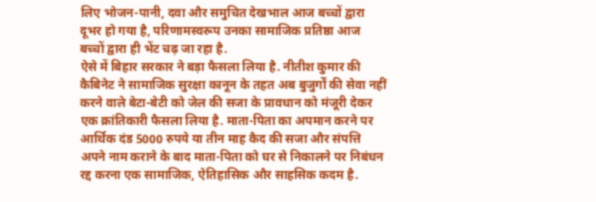लिए भोजन-पानी, दवा और समुचित देखभाल आज बच्चों द्वारा दूभर हो गया है, परिणामस्वरूप उनका सामाजिक प्रतिष्ठा आज बच्चों द्वारा ही भेंट चढ़ जा रहा है.
ऐसे में बिहार सरकार ने बड़ा फैसला लिया है. नीतीश कुमार की कैबिनेट ने सामाजिक सुरक्षा कानून के तहत अब बुजुर्गों की सेवा नहीं करने वाले बेटा-बेटी को जेल की सजा के प्रावधान को मंजूरी देकर एक क्रांतिकारी फैसला लिया है. माता-पिता का अपमान करने पर आर्थिक दंड 5000 रुपये या तीन माह कैद की सजा और संपत्ति अपने नाम कराने के बाद माता-पिता को घर से निकालने पर निबंधन रद्द करना एक सामाजिक, ऐतिहासिक और साहसिक कदम है.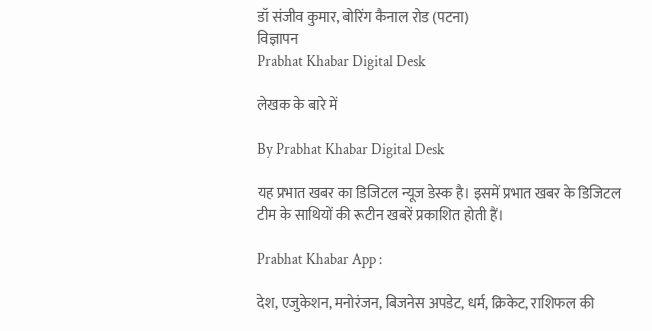डॉ संजीव कुमार, बोरिंग कैनाल रोड (पटना)
विज्ञापन
Prabhat Khabar Digital Desk

लेखक के बारे में

By Prabhat Khabar Digital Desk

यह प्रभात खबर का डिजिटल न्यूज डेस्क है। इसमें प्रभात खबर के डिजिटल टीम के साथियों की रूटीन खबरें प्रकाशित होती हैं।

Prabhat Khabar App :

देश, एजुकेशन, मनोरंजन, बिजनेस अपडेट, धर्म, क्रिकेट, राशिफल की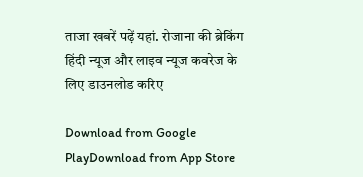ताजा खबरें पढ़ें यहां. रोजाना की ब्रेकिंग हिंदी न्यूज और लाइव न्यूज कवरेज के लिए डाउनलोड करिए

Download from Google PlayDownload from App Store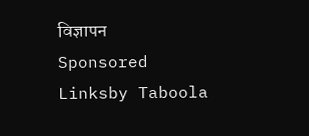विज्ञापन
Sponsored Linksby Taboola